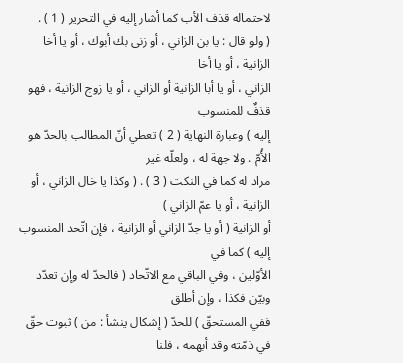لاحتماله قذف الأب كما أشار إليه في التحرير ( 1 ) .
( ولو قال : يا بن الزاني ، أو زنى بك أبوك ، أو يا أخا الزانية ، أو يا أخا
الزاني ، أو يا أبا الزانية أو الزاني ، أو يا زوج الزانية ، فهو قذفٌ للمنسوب
إليه ) وعبارة النهاية ( 2 ) تعطي أنّ المطالب بالحدّ هو الأُمّ . ولا جهة له ، ولعلّه غير
مراد له كما في النكت ( 3 ) . ( وكذا يا خال الزاني ، أو الزانية ، أو يا عمّ الزاني )
أو الزانية ( أو يا جدّ الزاني أو الزانية ، فإن اتّحد المنسوب إليه ) كما في
الأوّلين ، وفي الباقي مع الاتّحاد ( فالحدّ له وإن تعدّد وبيّن فكذا ، وإن أطلق
ففي المستحقّ ) للحدّ ( إشكال ينشأ : من ) ثبوت حقّ في ذمّته وقد أبهمه ، فلنا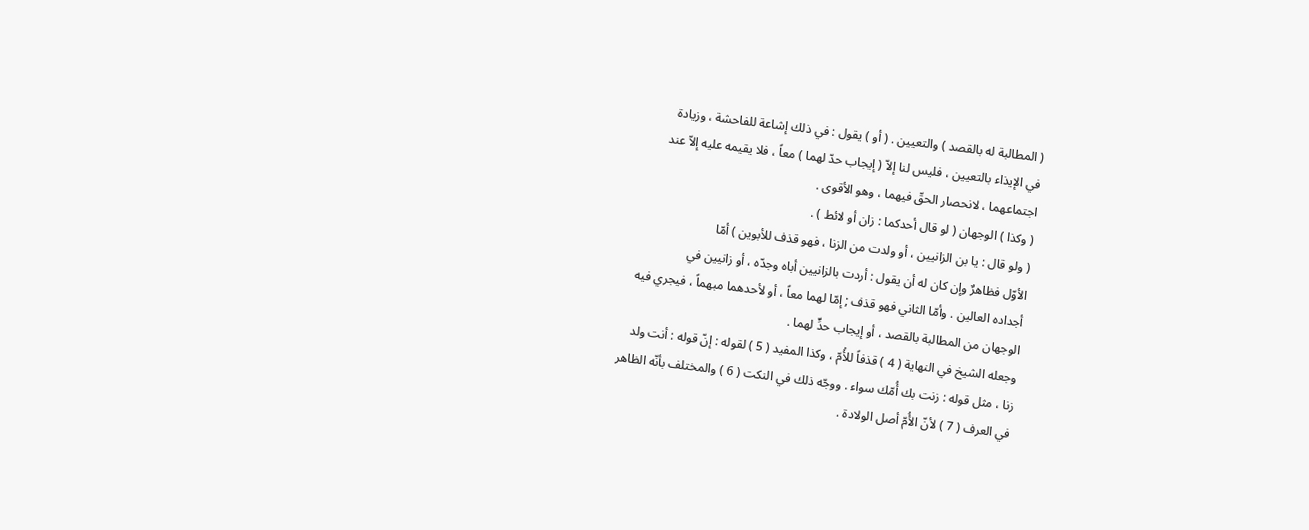( المطالبة له بالقصد ) والتعيين . ( أو ) يقول : في ذلك إشاعة للفاحشة ، وزيادة
في الإيذاء بالتعيين ، فليس لنا إلاّ ( إيجاب حدّ لهما ) معاً ، فلا يقيمه عليه إلاّ عند
اجتماعهما ، لانحصار الحقّ فيهما ، وهو الأقوى .
( وكذا ) الوجهان ( لو قال أحدكما : زان أو لائط ) .
( ولو قال : يا بن الزانيين ، أو ولدت من الزنا ، فهو قذف للأبوين ) أمّا
الأوّل فظاهرٌ وإن كان له أن يقول : أردت بالزانيين أباه وجدّه ، أو زانيين في
أجداده العالين . وأمّا الثاني فهو قذف ; إمّا لهما معاً ، أو لأحدهما مبهماً ، فيجري فيه
الوجهان من المطالبة بالقصد ، أو إيجاب حدٍّ لهما .
وجعله الشيخ في النهاية ( 4 ) قذفاً للأُمّ ، وكذا المفيد ( 5 ) لقوله : إنّ قوله : أنت ولد
زنا ، مثل قوله : زنت بك أُمّك سواء . ووجّه ذلك في النكت ( 6 ) والمختلف بأنّه الظاهر
في العرف ( 7 ) لأنّ الأُمّ أصل الولادة .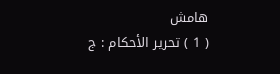هامش
( 1 ) تحرير الأحكام : ج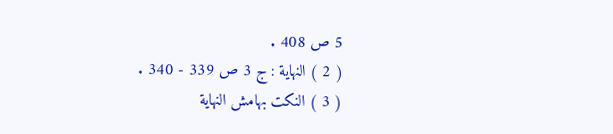5 ص 408 .
( 2 ) النهاية : ج 3 ص 339 - 340 .
( 3 ) النكت بهامش النهاية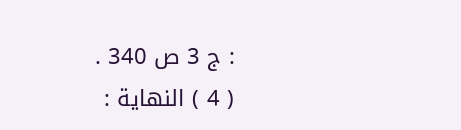: ج 3 ص 340 .
( 4 ) النهاية :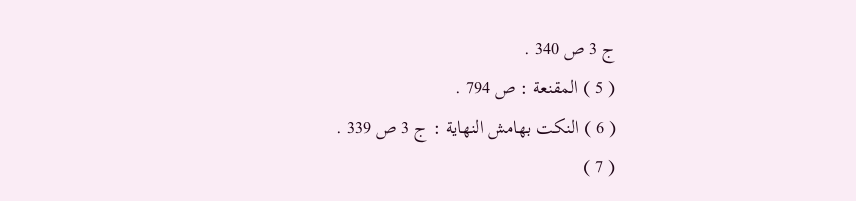ج 3 ص 340 .
( 5 ) المقنعة : ص 794 .
( 6 ) النكت بهامش النهاية : ج 3 ص 339 .
( 7 )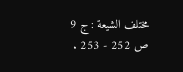مختلف الشيعة : ج 9 ص 252 - 253 .